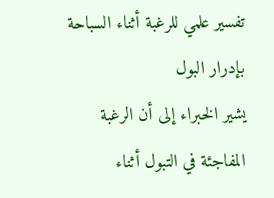تفسير علمي للرغبة أثناء السباحة بإدرار البول
يشير الخبراء إلى أن الرغبة المفاجئة في التبول أثناء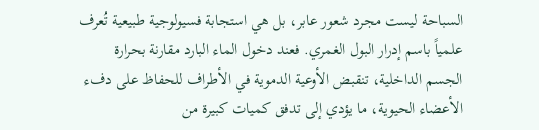السباحة ليست مجرد شعور عابر، بل هي استجابة فسيولوجية طبيعية تُعرف علمياً باسم إدرار البول الغمري. فعند دخول الماء البارد مقارنة بحرارة الجسم الداخلية، تنقبض الأوعية الدموية في الأطراف للحفاظ على دفء الأعضاء الحيوية، ما يؤدي إلى تدفق كميات كبيرة من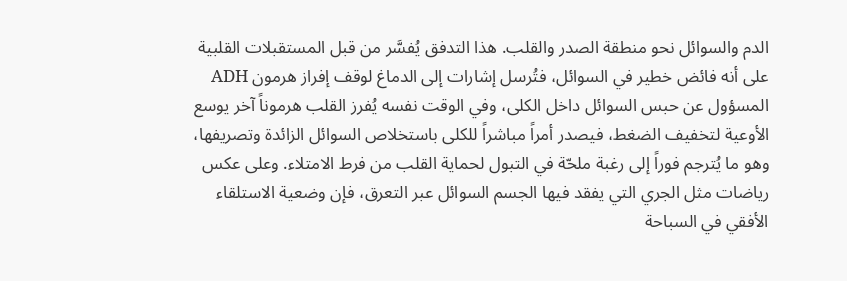الدم والسوائل نحو منطقة الصدر والقلب. هذا التدفق يُفسَّر من قبل المستقبلات القلبية على أنه فائض خطير في السوائل، فتُرسل إشارات إلى الدماغ لوقف إفراز هرمون ADH المسؤول عن حبس السوائل داخل الكلى، وفي الوقت نفسه يُفرز القلب هرموناً آخر يوسع الأوعية لتخفيف الضغط، فيصدر أمراً مباشراً للكلى باستخلاص السوائل الزائدة وتصريفها، وهو ما يُترجم فوراً إلى رغبة ملحّة في التبول لحماية القلب من فرط الامتلاء. وعلى عكس رياضات مثل الجري التي يفقد فيها الجسم السوائل عبر التعرق، فإن وضعية الاستلقاء الأفقي في السباحة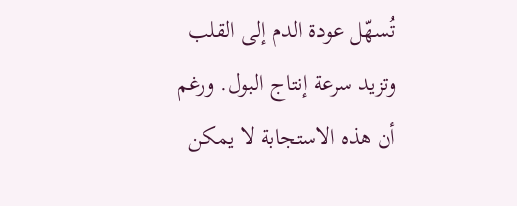تُسهّل عودة الدم إلى القلب وتزيد سرعة إنتاج البول. ورغم أن هذه الاستجابة لا يمكن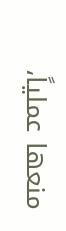منعها عملياً،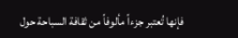فإنها تُعتبر جزءاً مألوفاً من ثقافة السباحة حول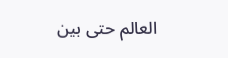العالم حتى بين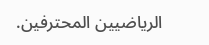الرياضيين المحترفين.